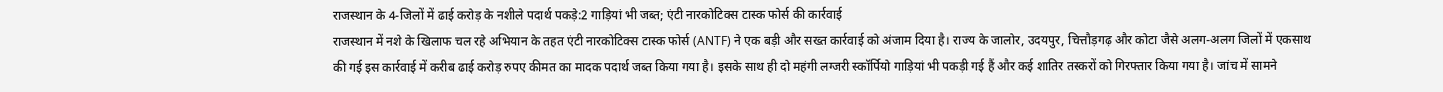राजस्थान के 4-जिलों में ढाई करोड़ के नशीले पदार्थ पकड़े:2 गाड़ियां भी जब्त; एंटी नारकोटिक्स टास्क फोर्स की कार्रवाई
राजस्थान में नशे के खिलाफ चल रहे अभियान के तहत एंटी नारकोटिक्स टास्क फोर्स (ANTF) ने एक बड़ी और सख्त कार्रवाई को अंजाम दिया है। राज्य के जालोर, उदयपुर, चित्तौड़गढ़ और कोटा जैसे अलग-अलग जिलों में एकसाथ की गई इस कार्रवाई में करीब ढाई करोड़ रुपए कीमत का मादक पदार्थ जब्त किया गया है। इसके साथ ही दो महंगी लग्जरी स्कॉर्पियो गाड़ियां भी पकड़ी गई हैं और कई शातिर तस्करों को गिरफ्तार किया गया है। जांच में सामने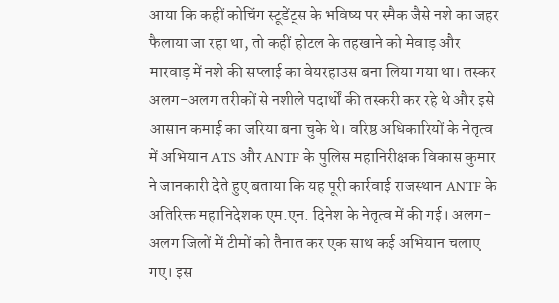आया कि कहीं कोचिंग स्टूडेंट्स के भविष्य पर स्मैक जैसे नशे का जहर फैलाया जा रहा था, तो कहीं होटल के तहखाने को मेवाड़ और मारवाड़ में नशे की सप्लाई का वेयरहाउस बना लिया गया था। तस्कर अलग-अलग तरीकों से नशीले पदार्थों की तस्करी कर रहे थे और इसे आसान कमाई का जरिया बना चुके थे। वरिष्ठ अधिकारियों के नेतृत्व में अभियान ATS और ANTF के पुलिस महानिरीक्षक विकास कुमार ने जानकारी देते हुए बताया कि यह पूरी कार्रवाई राजस्थान ANTF के अतिरिक्त महानिदेशक एम.एन. दिनेश के नेतृत्व में की गई। अलग-अलग जिलों में टीमों को तैनात कर एक साथ कई अभियान चलाए गए। इस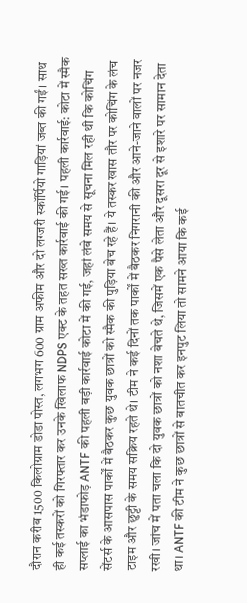दौरान करीब 1500 किलोग्राम डोडा पोस्त, लगभग 600 ग्राम अफीम और दो लग्जरी स्कॉर्पियो गाड़ियां जब्त की गईं। साथ ही कई तस्करों को गिरफ्तार कर उनके खिलाफ NDPS एक्ट के तहत सख्त कार्रवाई की गई। पहली कार्रवाई: कोटा में स्मैक सप्लाई का भंडाफोड़ ANTF की पहली बड़ी कार्रवाई कोटा में की गई, जहां लंबे समय से सूचना मिल रही थी कि कोचिंग सेंटर्स के आसपास पार्कों में बैठकर कुछ युवक छात्रों को स्मैक की पुड़िया बेच रहे हैं। ये तस्कर खास तौर पर कोचिंग के लंच टाइम और छुट्टी के समय सक्रिय रहते थे। टीम ने कई दिनों तक पार्कों में बैठकर निगरानी की और आने-जाने वालों पर नजर रखी। जांच में पता चला कि दो युवक छात्रों को नशा बेचते थे, जिसमें एक पैसे लेता और दूसरा दूर से इशारे पर सामान देता था। ANTF की टीम ने कुछ छात्रों से बातचीत कर इनपुट लिया तो सामने आया कि कई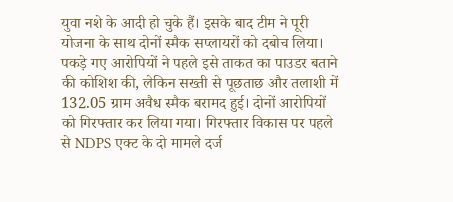युवा नशे के आदी हो चुके हैं। इसके बाद टीम ने पूरी योजना के साथ दोनों स्मैक सप्लायरों को दबोच लिया। पकड़े गए आरोपियों ने पहले इसे ताकत का पाउडर बताने की कोशिश की, लेकिन सख्ती से पूछताछ और तलाशी में 132.05 ग्राम अवैध स्मैक बरामद हुई। दोनों आरोपियों को गिरफ्तार कर लिया गया। गिरफ्तार विकास पर पहले से NDPS एक्ट के दो मामले दर्ज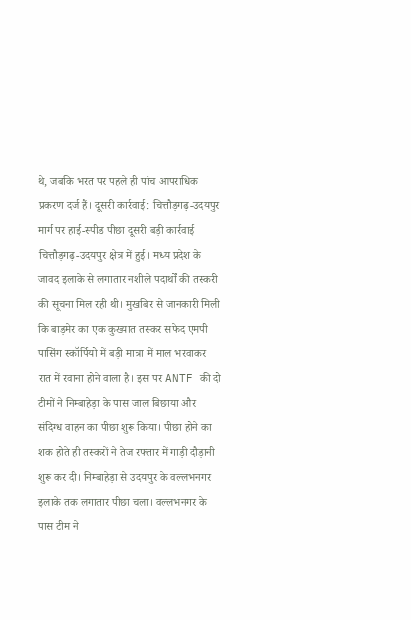थे, जबकि भरत पर पहले ही पांच आपराधिक प्रकरण दर्ज हैं। दूसरी कार्रवाई: चित्तौड़गढ़-उदयपुर मार्ग पर हाई-स्पीड पीछा दूसरी बड़ी कार्रवाई चित्तौड़गढ़-उदयपुर क्षेत्र में हुई। मध्य प्रदेश के जावद इलाके से लगातार नशीले पदार्थों की तस्करी की सूचना मिल रही थी। मुखबिर से जानकारी मिली कि बाड़मेर का एक कुख्यात तस्कर सफेद एमपी पासिंग स्कॉर्पियो में बड़ी मात्रा में माल भरवाकर रात में रवाना होने वाला है। इस पर ANTF की दो टीमों ने निम्बाहेड़ा के पास जाल बिछाया और संदिग्ध वाहन का पीछा शुरू किया। पीछा होने का शक होते ही तस्करों ने तेज रफ्तार में गाड़ी दौड़ानी शुरू कर दी। निम्बाहेड़ा से उदयपुर के वल्लभनगर इलाके तक लगातार पीछा चला। वल्लभनगर के पास टीम ने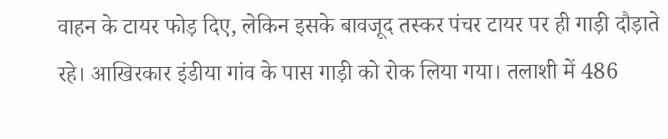वाहन के टायर फोड़ दिए, लेकिन इसके बावजूद तस्कर पंचर टायर पर ही गाड़ी दौड़ाते रहे। आखिरकार इंडीया गांव के पास गाड़ी को रोक लिया गया। तलाशी में 486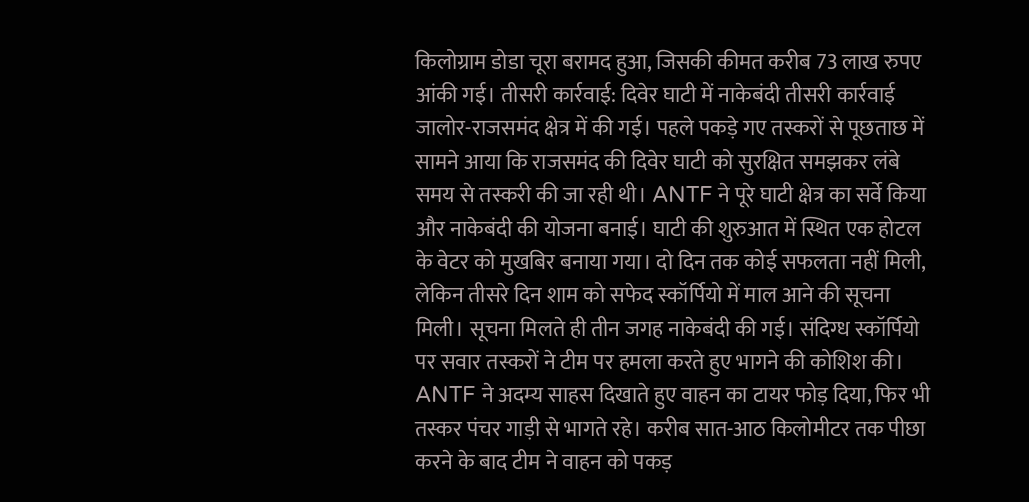किलोग्राम डोडा चूरा बरामद हुआ, जिसकी कीमत करीब 73 लाख रुपए आंकी गई। तीसरी कार्रवाई: दिवेर घाटी में नाकेबंदी तीसरी कार्रवाई जालोर-राजसमंद क्षेत्र में की गई। पहले पकड़े गए तस्करों से पूछताछ में सामने आया कि राजसमंद की दिवेर घाटी को सुरक्षित समझकर लंबे समय से तस्करी की जा रही थी। ANTF ने पूरे घाटी क्षेत्र का सर्वे किया और नाकेबंदी की योजना बनाई। घाटी की शुरुआत में स्थित एक होटल के वेटर को मुखबिर बनाया गया। दो दिन तक कोई सफलता नहीं मिली, लेकिन तीसरे दिन शाम को सफेद स्कॉर्पियो में माल आने की सूचना मिली। सूचना मिलते ही तीन जगह नाकेबंदी की गई। संदिग्ध स्कॉर्पियो पर सवार तस्करों ने टीम पर हमला करते हुए भागने की कोशिश की। ANTF ने अदम्य साहस दिखाते हुए वाहन का टायर फोड़ दिया, फिर भी तस्कर पंचर गाड़ी से भागते रहे। करीब सात-आठ किलोमीटर तक पीछा करने के बाद टीम ने वाहन को पकड़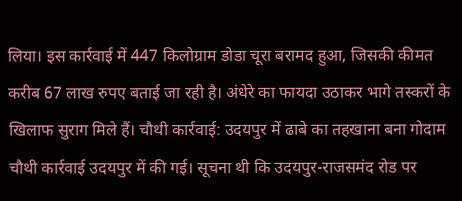लिया। इस कार्रवाई में 447 किलोग्राम डोडा चूरा बरामद हुआ, जिसकी कीमत करीब 67 लाख रुपए बताई जा रही है। अंधेरे का फायदा उठाकर भागे तस्करों के खिलाफ सुराग मिले हैं। चौथी कार्रवाई: उदयपुर में ढाबे का तहखाना बना गोदाम चौथी कार्रवाई उदयपुर में की गई। सूचना थी कि उदयपुर-राजसमंद रोड पर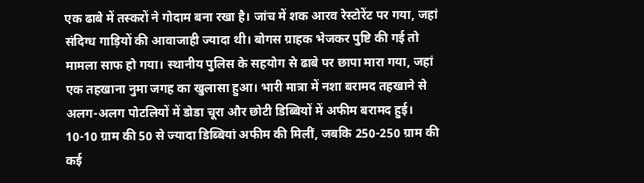एक ढाबे में तस्करों ने गोदाम बना रखा है। जांच में शक आरव रेस्टोरेंट पर गया, जहां संदिग्ध गाड़ियों की आवाजाही ज्यादा थी। बोगस ग्राहक भेजकर पुष्टि की गई तो मामला साफ हो गया। स्थानीय पुलिस के सहयोग से ढाबे पर छापा मारा गया, जहां एक तहखाना नुमा जगह का खुलासा हुआ। भारी मात्रा में नशा बरामद तहखाने से अलग-अलग पोटलियों में डोडा चूरा और छोटी डिब्बियों में अफीम बरामद हुई। 10-10 ग्राम की 50 से ज्यादा डिब्बियां अफीम की मिलीं, जबकि 250-250 ग्राम की कई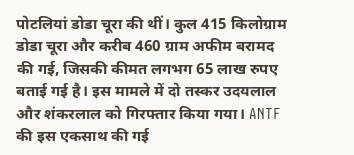पोटलियां डोडा चूरा की थीं। कुल 415 किलोग्राम डोडा चूरा और करीब 460 ग्राम अफीम बरामद की गई, जिसकी कीमत लगभग 65 लाख रुपए बताई गई है। इस मामले में दो तस्कर उदयलाल और शंकरलाल को गिरफ्तार किया गया। ANTF की इस एकसाथ की गई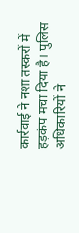कार्रवाई ने नशा तस्करों में हड़कंप मचा दिया है। पुलिस अधिकारियों ने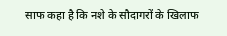साफ कहा है कि नशे के सौदागरों के खिलाफ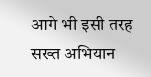आगे भी इसी तरह सख्त अभियान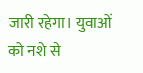जारी रहेगा। युवाओं को नशे से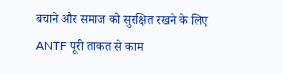बचाने और समाज को सुरक्षित रखने के लिए ANTF पूरी ताकत से काम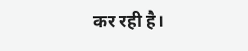कर रही है।